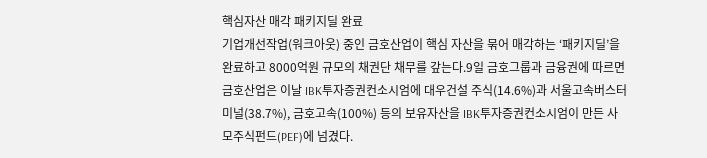핵심자산 매각 패키지딜 완료
기업개선작업(워크아웃) 중인 금호산업이 핵심 자산을 묶어 매각하는 ‘패키지딜’을 완료하고 8000억원 규모의 채권단 채무를 갚는다.9일 금호그룹과 금융권에 따르면 금호산업은 이날 IBK투자증권컨소시엄에 대우건설 주식(14.6%)과 서울고속버스터미널(38.7%), 금호고속(100%) 등의 보유자산을 IBK투자증권컨소시엄이 만든 사모주식펀드(PEF)에 넘겼다.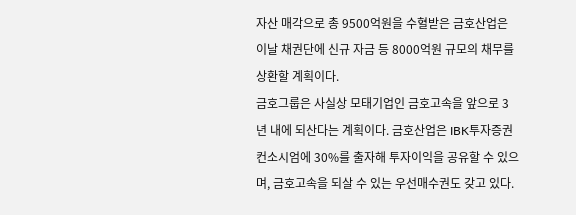자산 매각으로 총 9500억원을 수혈받은 금호산업은 이날 채권단에 신규 자금 등 8000억원 규모의 채무를 상환할 계획이다.
금호그룹은 사실상 모태기업인 금호고속을 앞으로 3년 내에 되산다는 계획이다. 금호산업은 IBK투자증권컨소시엄에 30%를 출자해 투자이익을 공유할 수 있으며, 금호고속을 되살 수 있는 우선매수권도 갖고 있다.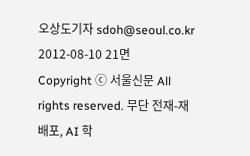오상도기자 sdoh@seoul.co.kr
2012-08-10 21면
Copyright ⓒ 서울신문 All rights reserved. 무단 전재-재배포, AI 학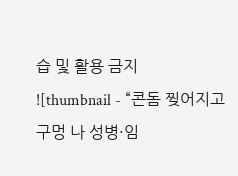습 및 활용 금지
![thumbnail - “콘돔 찢어지고 구멍 나 성병·임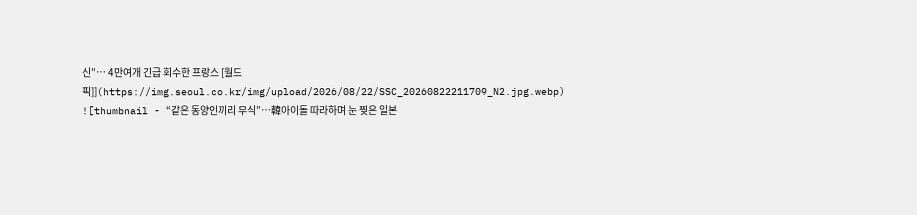신”… 4만여개 긴급 회수한 프랑스 [월드픽]](https://img.seoul.co.kr/img/upload/2026/08/22/SSC_20260822211709_N2.jpg.webp)
![thumbnail - “같은 동양인끼리 무식”…韓아이돌 따라하며 눈 찢은 일본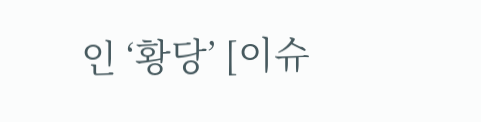인 ‘황당’ [이슈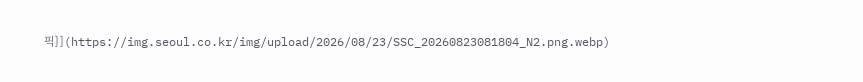픽]](https://img.seoul.co.kr/img/upload/2026/08/23/SSC_20260823081804_N2.png.webp)